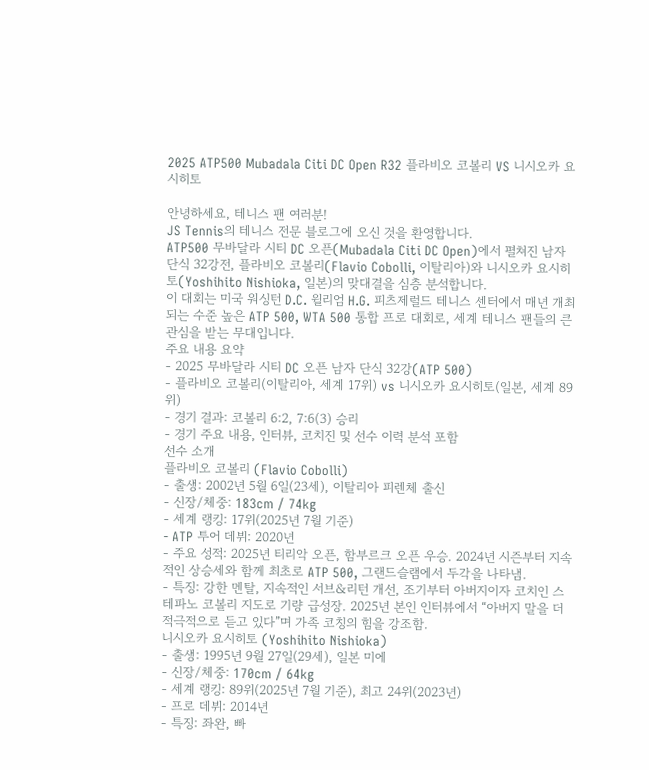2025 ATP500 Mubadala Citi DC Open R32 플라비오 코볼리 VS 니시오카 요시히토

안녕하세요, 테니스 팬 여러분!
JS Tennis의 테니스 전문 블로그에 오신 것을 환영합니다.
ATP500 무바달라 시티 DC 오픈(Mubadala Citi DC Open)에서 펼쳐진 남자 단식 32강전, 플라비오 코볼리(Flavio Cobolli, 이탈리아)와 니시오카 요시히토(Yoshihito Nishioka, 일본)의 맞대결을 심층 분석합니다.
이 대회는 미국 워싱턴 D.C. 윌리엄 H.G. 피츠제럴드 테니스 센터에서 매년 개최되는 수준 높은 ATP 500, WTA 500 통합 프로 대회로, 세계 테니스 팬들의 큰 관심을 받는 무대입니다.
주요 내용 요약
- 2025 무바달라 시티 DC 오픈 남자 단식 32강(ATP 500)
- 플라비오 코볼리(이탈리아, 세계 17위) vs 니시오카 요시히토(일본, 세계 89위)
- 경기 결과: 코볼리 6:2, 7:6(3) 승리
- 경기 주요 내용, 인터뷰, 코치진 및 선수 이력 분석 포함
선수 소개
플라비오 코볼리 (Flavio Cobolli)
- 출생: 2002년 5월 6일(23세), 이탈리아 피렌체 출신
- 신장/체중: 183cm / 74kg
- 세계 랭킹: 17위(2025년 7월 기준)
- ATP 투어 데뷔: 2020년
- 주요 성적: 2025년 티리악 오픈, 함부르크 오픈 우승. 2024년 시즌부터 지속적인 상승세와 함께 최초로 ATP 500, 그랜드슬램에서 두각을 나타냄.
- 특징: 강한 멘탈, 지속적인 서브&리턴 개선, 조기부터 아버지이자 코치인 스테파노 코볼리 지도로 기량 급성장. 2025년 본인 인터뷰에서 “아버지 말을 더 적극적으로 듣고 있다”며 가족 코칭의 힘을 강조함.
니시오카 요시히토 (Yoshihito Nishioka)
- 출생: 1995년 9월 27일(29세), 일본 미에
- 신장/체중: 170cm / 64kg
- 세계 랭킹: 89위(2025년 7월 기준), 최고 24위(2023년)
- 프로 데뷔: 2014년
- 특징: 좌완, 빠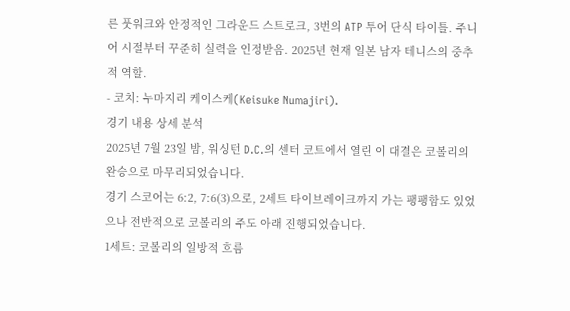른 풋워크와 안정적인 그라운드 스트로크, 3번의 ATP 투어 단식 타이틀. 주니어 시절부터 꾸준히 실력을 인정받음. 2025년 현재 일본 남자 테니스의 중추적 역할.
- 코치: 누마지리 케이스케(Keisuke Numajiri).
경기 내용 상세 분석
2025년 7월 23일 밤, 워싱턴 D.C.의 센터 코트에서 열린 이 대결은 코볼리의 완승으로 마무리되었습니다.
경기 스코어는 6:2, 7:6(3)으로, 2세트 타이브레이크까지 가는 팽팽함도 있었으나 전반적으로 코볼리의 주도 아래 진행되었습니다.
1세트: 코볼리의 일방적 흐름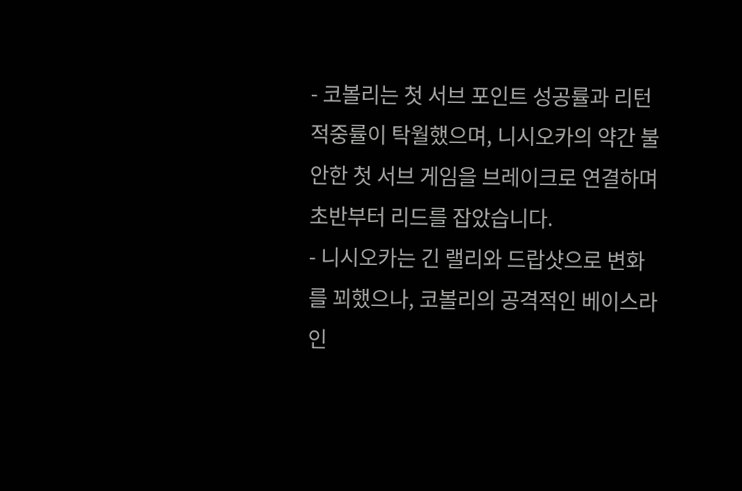- 코볼리는 첫 서브 포인트 성공률과 리턴 적중률이 탁월했으며, 니시오카의 약간 불안한 첫 서브 게임을 브레이크로 연결하며 초반부터 리드를 잡았습니다.
- 니시오카는 긴 랠리와 드랍샷으로 변화를 꾀했으나, 코볼리의 공격적인 베이스라인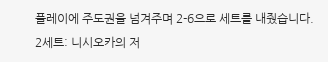플레이에 주도권을 넘겨주며 2-6으로 세트를 내줬습니다.
2세트: 니시오카의 저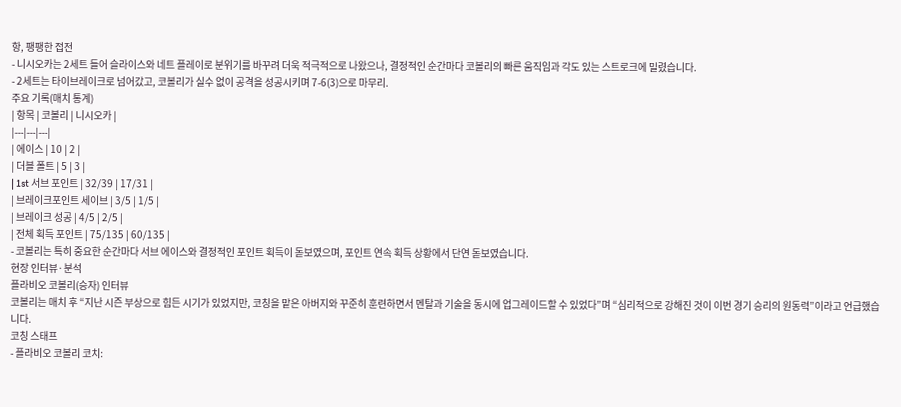항, 팽팽한 접전
- 니시오카는 2세트 들어 슬라이스와 네트 플레이로 분위기를 바꾸려 더욱 적극적으로 나왔으나, 결정적인 순간마다 코볼리의 빠른 움직임과 각도 있는 스트로크에 밀렸습니다.
- 2세트는 타이브레이크로 넘어갔고, 코볼리가 실수 없이 공격을 성공시키며 7-6(3)으로 마무리.
주요 기록(매치 통계)
| 항목 | 코볼리 | 니시오카 |
|---|---|---|
| 에이스 | 10 | 2 |
| 더블 폴트 | 5 | 3 |
| 1st 서브 포인트 | 32/39 | 17/31 |
| 브레이크포인트 세이브 | 3/5 | 1/5 |
| 브레이크 성공 | 4/5 | 2/5 |
| 전체 획득 포인트 | 75/135 | 60/135 |
- 코볼리는 특히 중요한 순간마다 서브 에이스와 결정적인 포인트 획득이 돋보였으며, 포인트 연속 획득 상황에서 단연 돋보였습니다.
현장 인터뷰·분석
플라비오 코볼리(승자) 인터뷰
코볼리는 매치 후 “지난 시즌 부상으로 힘든 시기가 있었지만, 코칭을 맡은 아버지와 꾸준히 훈련하면서 멘탈과 기술을 동시에 업그레이드할 수 있었다”며 “심리적으로 강해진 것이 이번 경기 승리의 원동력”이라고 언급했습니다.
코칭 스태프
- 플라비오 코볼리 코치: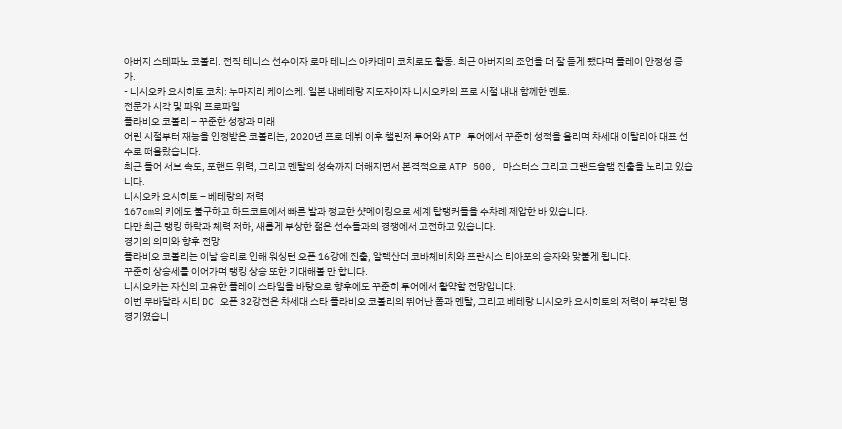아버지 스테파노 코볼리. 전직 테니스 선수이자 로마 테니스 아카데미 코치로도 활동. 최근 아버지의 조언을 더 잘 듣게 됐다며 플레이 안정성 증가.
- 니시오카 요시히토 코치: 누마지리 케이스케. 일본 내베테랑 지도자이자 니시오카의 프로 시절 내내 함께한 멘토.
전문가 시각 및 파워 프로파일
플라비오 코볼리 – 꾸준한 성장과 미래
어린 시절부터 재능을 인정받은 코볼리는, 2020년 프로 데뷔 이후 챌린저 투어와 ATP 투어에서 꾸준히 성적을 올리며 차세대 이탈리아 대표 선수로 떠올랐습니다.
최근 들어 서브 속도, 포핸드 위력, 그리고 멘탈의 성숙까지 더해지면서 본격적으로 ATP 500, 마스터스 그리고 그랜드슬램 진출을 노리고 있습니다.
니시오카 요시히토 – 베테랑의 저력
167cm의 키에도 불구하고 하드코트에서 빠른 발과 정교한 샷메이킹으로 세계 탑랭커들을 수차례 제압한 바 있습니다.
다만 최근 랭킹 하락과 체력 저하, 새롭게 부상한 젊은 선수들과의 경쟁에서 고전하고 있습니다.
경기의 의미와 향후 전망
플라비오 코볼리는 이날 승리로 인해 워싱턴 오픈 16강에 진출, 알렉산더 코바체비치와 프란시스 티아포의 승자와 맞붙게 됩니다.
꾸준히 상승세를 이어가며 랭킹 상승 또한 기대해볼 만 합니다.
니시오카는 자신의 고유한 플레이 스타일을 바탕으로 향후에도 꾸준히 투어에서 활약할 전망입니다.
이번 무바달라 시티 DC 오픈 32강전은 차세대 스타 플라비오 코볼리의 뛰어난 폼과 멘탈, 그리고 베테랑 니시오카 요시히토의 저력이 부각된 명경기였습니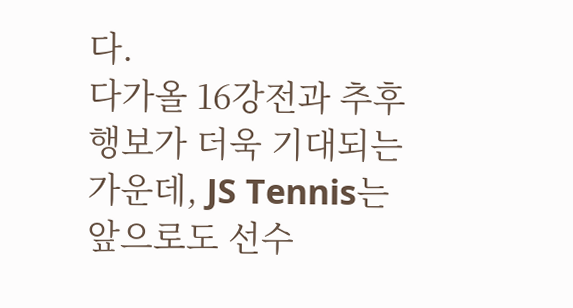다.
다가올 16강전과 추후 행보가 더욱 기대되는 가운데, JS Tennis는 앞으로도 선수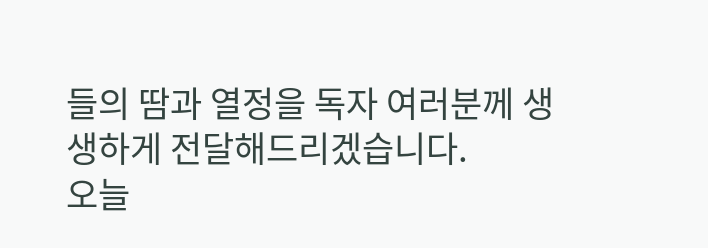들의 땀과 열정을 독자 여러분께 생생하게 전달해드리겠습니다.
오늘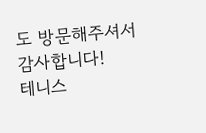도 방문해주셔서 감사합니다!
테니스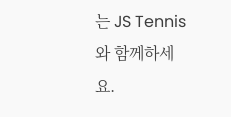는 JS Tennis와 함께하세요.